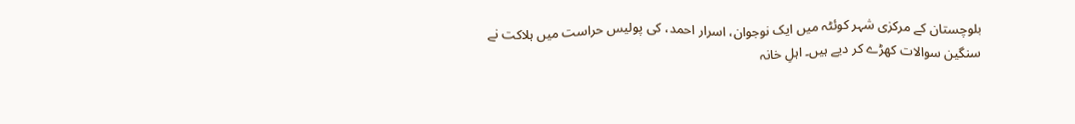بلوچستان کے مرکزی شہر کوئٹہ میں ایک نوجوان، اسرار احمد، کی پولیس حراست میں ہلاکت نے سنگین سوالات کھڑے کر دیے ہیں۔ اہلِ خانہ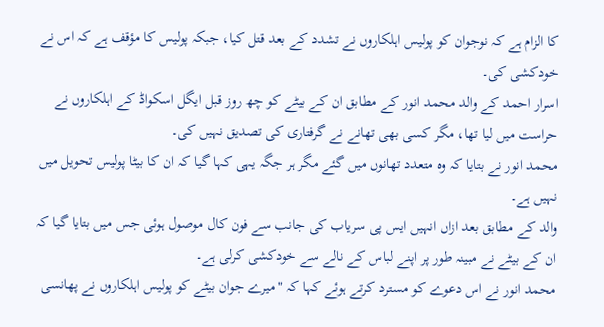کا الزام ہے کہ نوجوان کو پولیس اہلکاروں نے تشدد کے بعد قتل کیا، جبکہ پولیس کا مؤقف ہے کہ اس نے خودکشی کی۔
اسرار احمد کے والد محمد انور کے مطابق ان کے بیٹے کو چھ روز قبل ایگل اسکواڈ کے اہلکاروں نے حراست میں لیا تھا، مگر کسی بھی تھانے نے گرفتاری کی تصدیق نہیں کی۔
محمد انور نے بتایا کہ وہ متعدد تھانوں میں گئے مگر ہر جگہ یہی کہا گیا کہ ان کا بیٹا پولیس تحویل میں نہیں ہے۔
والد کے مطابق بعد ازاں انہیں ایس پی سریاب کی جانب سے فون کال موصول ہوئی جس میں بتایا گیا کہ ان کے بیٹے نے مبینہ طور پر اپنے لباس کے نالے سے خودکشی کرلی ہے۔
محمد انور نے اس دعوے کو مسترد کرتے ہوئے کہا کہ "میرے جوان بیٹے کو پولیس اہلکاروں نے پھانسی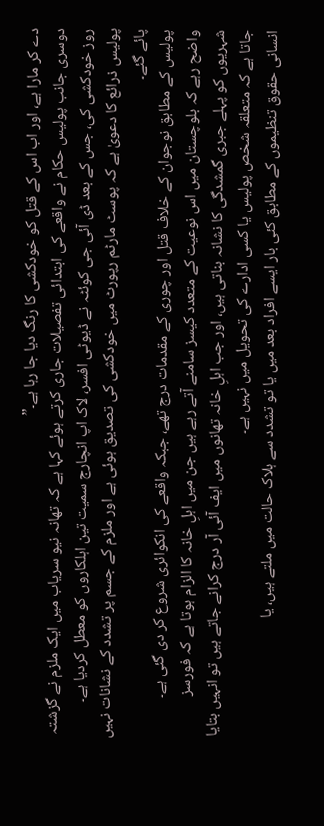دے کر مارا ہے، اور اب اس کے قتل کو خودکشی کا رنگ دیا جا رہا ہے۔”
دوسری جانب پولیس حکام نے واقعے کی ابتدائی تفصیلات جاری کرتے ہوئے کہا ہے کہ تھانہ نیو سریاب میں ایک ملزم نے گزشتہ روز خودکشی کی، جس کے بعد ڈی آئی جی کوئٹہ نے ڈیوٹی افسر، لاک اپ انچارج سمیت تین اہلکاروں کو معطل کردیا ہے۔
پولیس ذرائع کا دعویٰ ہے کہ پوسٹ مارٹم رپورٹ میں خودکشی کی تصدیق ہوئی ہے اور ملزم کے جسم پر تشدد کے نشانات نہیں پائے گئے۔
پولیس کے مطابق نوجوان کے خلاف قتل اور چوری کے مقدمات درج تھے، جبکہ واقعے کی انکوائری شروع کر دی گئی ہے۔
واضح رہے کہ بلوچستان میں اس نوعیت کے متعدد کیسز سامنے آتے رہے ہیں جن میں اہلِ خانہ کا الزام ہوتا ہے کہ فورسز شہریوں کو پہلے جبری گمشدگی کا نشانہ بناتی ہیں، اور جب اہلِ خانہ تھانوں میں ایف آئی آر درج کرانے جاتے ہیں تو انہیں بتایا جاتا ہے کہ متعلقہ شخص پولیس یا کسی ادارے کی تحویل میں نہیں ہے۔
انسانی حقوق تنظیموں کے مطابق کئی بار ایسے افراد بعد میں یا تو تشدد سے ہلاک حالت میں ملتے ہیں، یا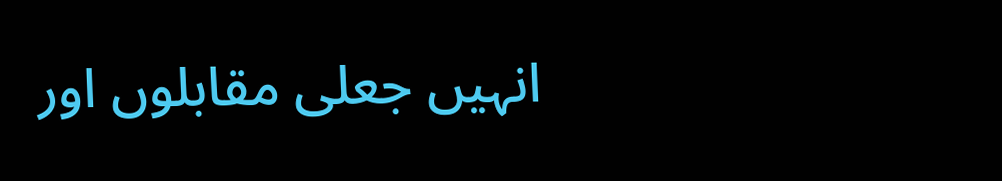انہیں جعلی مقابلوں اور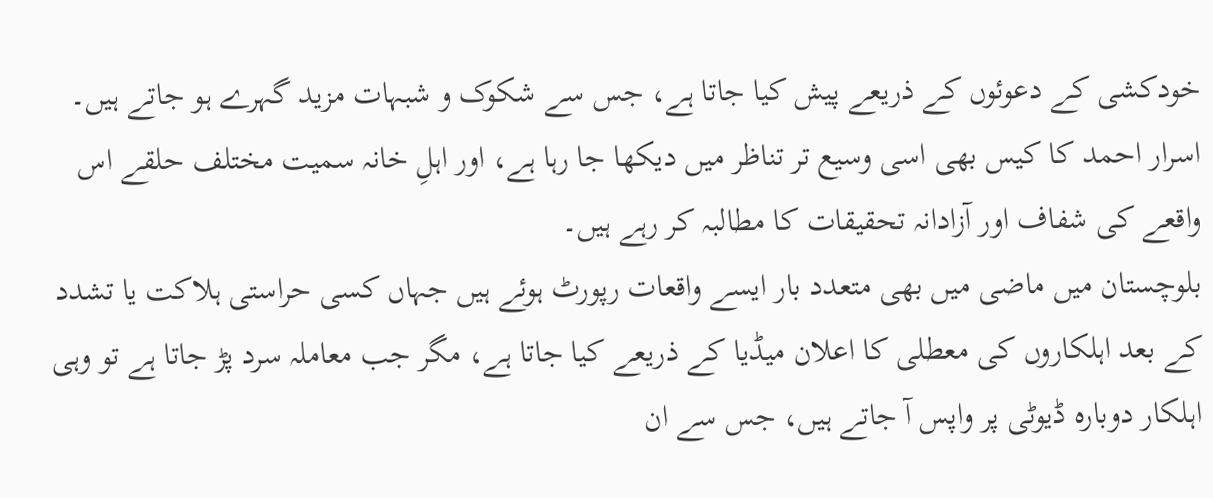خودکشی کے دعوئوں کے ذریعے پیش کیا جاتا ہے، جس سے شکوک و شبہات مزید گہرے ہو جاتے ہیں۔
اسرار احمد کا کیس بھی اسی وسیع تر تناظر میں دیکھا جا رہا ہے، اور اہلِ خانہ سمیت مختلف حلقے اس واقعے کی شفاف اور آزادانہ تحقیقات کا مطالبہ کر رہے ہیں۔
بلوچستان میں ماضی میں بھی متعدد بار ایسے واقعات رپورٹ ہوئے ہیں جہاں کسی حراستی ہلاکت یا تشدد کے بعد اہلکاروں کی معطلی کا اعلان میڈیا کے ذریعے کیا جاتا ہے، مگر جب معاملہ سرد پڑ جاتا ہے تو وہی اہلکار دوبارہ ڈیوٹی پر واپس آ جاتے ہیں، جس سے ان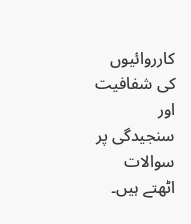کارروائیوں کی شفافیت اور سنجیدگی پر سوالات اٹھتے ہیں۔